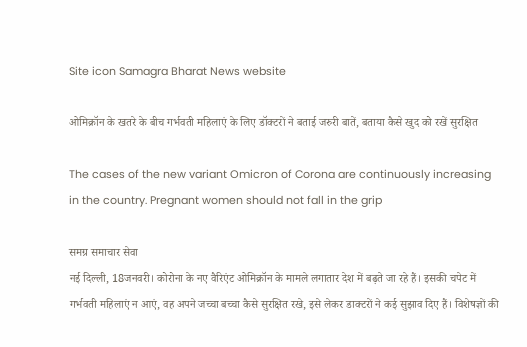Site icon Samagra Bharat News website

ओमिक्रॉन के खतरे के बीच गर्भवती महिलाएं के लिए डॉक्टरों ने बताई जरुरी बातें, बताया कैसे खुद को रखें सुरक्षित

The cases of the new variant Omicron of Corona are continuously increasing in the country. Pregnant women should not fall in the grip

समग्र समाचार सेवा
नई दिल्ली, 18जनवरी। कोरोना के नए वैरिएंट ओमिक्रॉन के मामले लगातार देश में बढ़ते जा रहे हैं। इसकी चपेट में गर्भवती महिलाएं न आएं, वह अपने जच्चा बच्चा कैसे सुरक्षित रखे, इसे लेकर डाक्टरों ने कई सुझाव दिए हैं। विशेषज्ञों की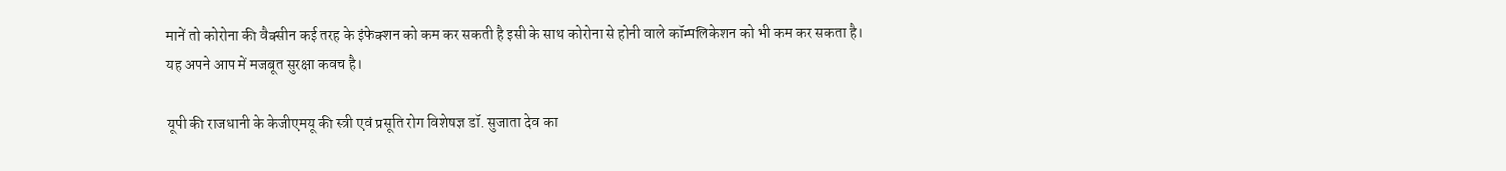मानें तो कोरोना की वैक्सीन कई तरह के इंफेक्शन को कम कर सकती है इसी के साथ कोरोना से होनी वाले कॉम्पलिकेशन को भी कम कर सकता है। यह अपने आप में मजबूत सुरक्षा कवच है।

यूपी की राजधानी के केजीएमयू की स्त्री एवं प्रसूति रोग विशेषज्ञ डॉ. सुजाता देव का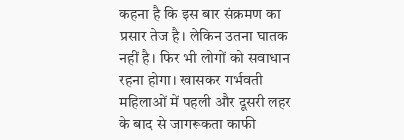कहना है कि इस बार संक्रमण का प्रसार तेज है। लेकिन उतना घातक नहीं है। फिर भी लोगों को सवाधान रहना होगा। खासकर गर्भवती महिलाओं में पहली और दूसरी लहर के बाद से जागरूकता काफी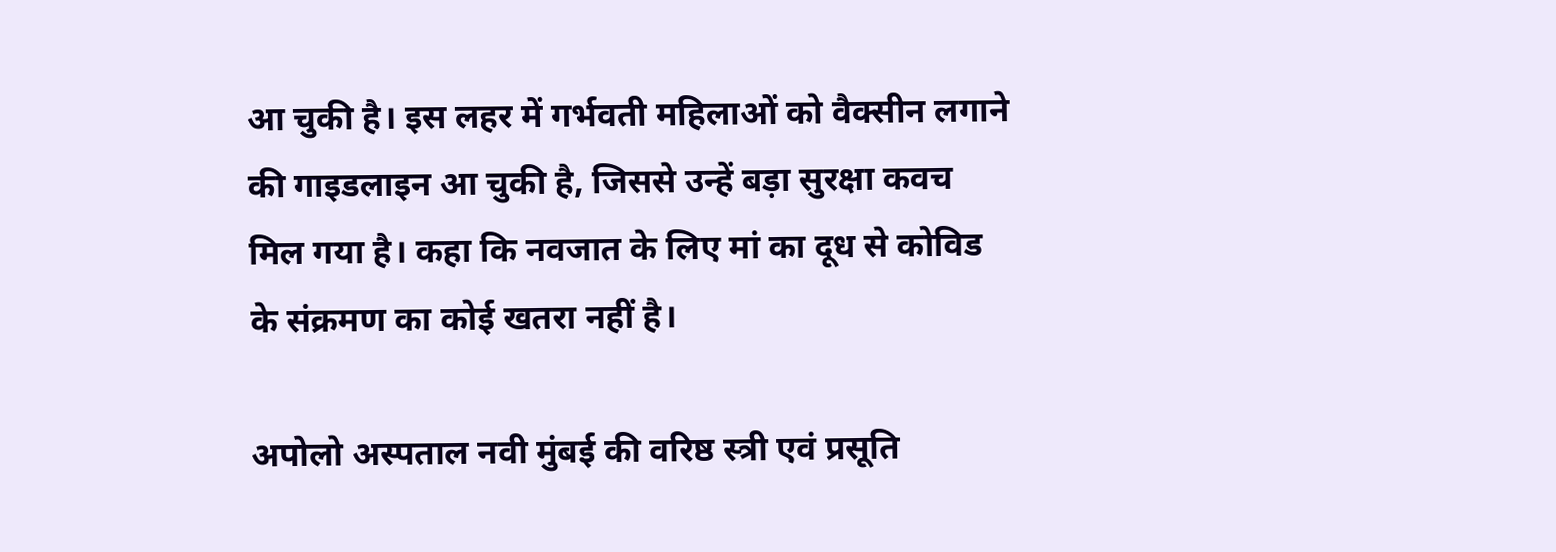आ चुकी है। इस लहर में गर्भवती महिलाओं को वैक्सीन लगाने की गाइडलाइन आ चुकी है, जिससे उन्हें बड़ा सुरक्षा कवच मिल गया है। कहा कि नवजात के लिए मां का दूध से कोविड के संक्रमण का कोई खतरा नहीं है।

अपोलो अस्पताल नवी मुंबई की वरिष्ठ स्त्री एवं प्रसूति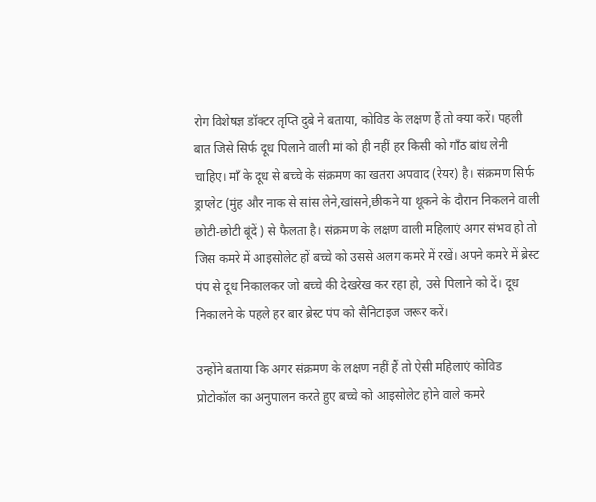रोग विशेषज्ञ डॉक्टर तृप्ति दुबे ने बताया, कोविड के लक्षण हैं तो क्या करें। पहली बात जिसे सिर्फ दूध पिलाने वाली मां को ही नहीं हर किसी को गाँठ बांध लेनी चाहिए। माँ के दूध से बच्चे के संक्रमण का खतरा अपवाद (रेयर) है। संक्रमण सिर्फ ड्राप्लेट (मुंह और नाक से सांस लेने,खांसने,छीकने या थूकने के दौरान निकलने वाली छोटी-छोटी बूंदें ) से फैलता है। संक्रमण के लक्षण वाली महिलाएं अगर संभव हो तो जिस कमरे में आइसोलेट हों बच्चे को उससे अलग कमरे में रखें। अपने कमरे में ब्रेस्ट पंप से दूध निकालकर जो बच्चे की देखरेख कर रहा हो, उसे पिलाने को दें। दूध निकालने के पहले हर बार ब्रेस्ट पंप को सैनिटाइज जरूर करें।

उन्होंने बताया कि अगर संक्रमण के लक्षण नहीं हैं तो ऐसी महिलाएं कोविड प्रोटोकॉल का अनुपालन करते हुए बच्चे को आइसोलेट होने वाले कमरे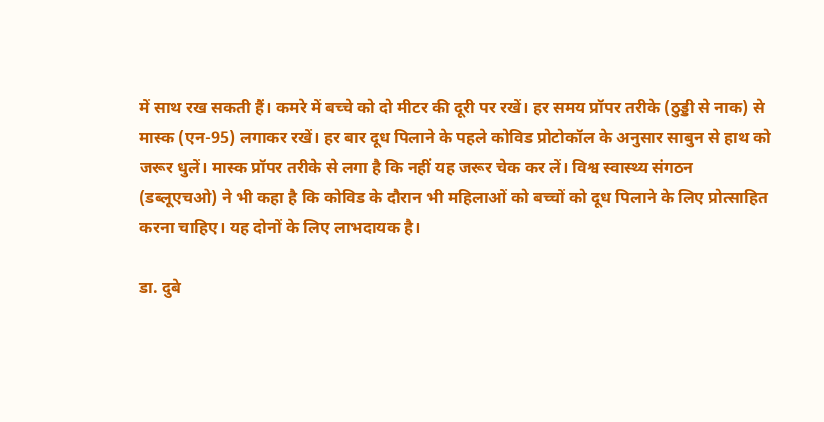में साथ रख सकती हैं। कमरे में बच्चे को दो मीटर की दूरी पर रखें। हर समय प्रॉपर तरीके (ठुड्डी से नाक) से मास्क (एन-95) लगाकर रखें। हर बार दूध पिलाने के पहले कोविड प्रोटोकॉल के अनुसार साबुन से हाथ को जरूर धुलें। मास्क प्रॉपर तरीके से लगा है कि नहीं यह जरूर चेक कर लें। विश्व स्वास्थ्य संगठन (डब्लूएचओ) ने भी कहा है कि कोविड के दौरान भी महिलाओं को बच्चों को दूध पिलाने के लिए प्रोत्साहित करना चाहिए। यह दोनों के लिए लाभदायक है।

डा. दुबे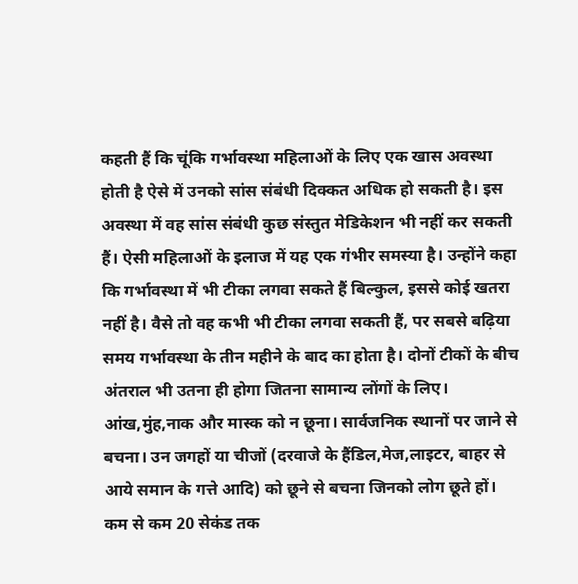कहती हैं कि चूंकि गर्भावस्था महिलाओं के लिए एक खास अवस्था होती है ऐसे में उनको सांस संबंधी दिक्कत अधिक हो सकती है। इस अवस्था में वह सांस संबंधी कुछ संस्तुत मेडिकेशन भी नहीं कर सकती हैं। ऐसी महिलाओं के इलाज में यह एक गंभीर समस्या है। उन्होंने कहा कि गर्भावस्था में भी टीका लगवा सकते हैं बिल्कुल, इससे कोई खतरा नहीं है। वैसे तो वह कभी भी टीका लगवा सकती हैं, पर सबसे बढ़िया समय गर्भावस्था के तीन महीने के बाद का होता है। दोनों टीकों के बीच अंतराल भी उतना ही होगा जितना सामान्य लोंगों के लिए। आंख,मुंह,नाक और मास्क को न छूना। सार्वजनिक स्थानों पर जाने से बचना। उन जगहों या चीजों (दरवाजे के हैंडिल,मेज,लाइटर, बाहर से आये समान के गत्ते आदि) को छूने से बचना जिनको लोग छूते हों। कम से कम 20 सेकंड तक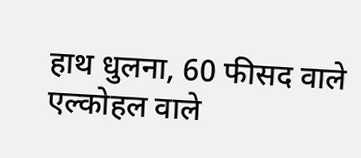हाथ धुलना, 60 फीसद वाले एल्कोहल वाले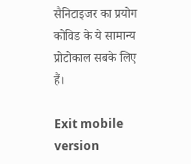सैनिटाइजर का प्रयोग कोविड के ये सामान्य प्रोटोकाल सबके लिए हैं।

Exit mobile version